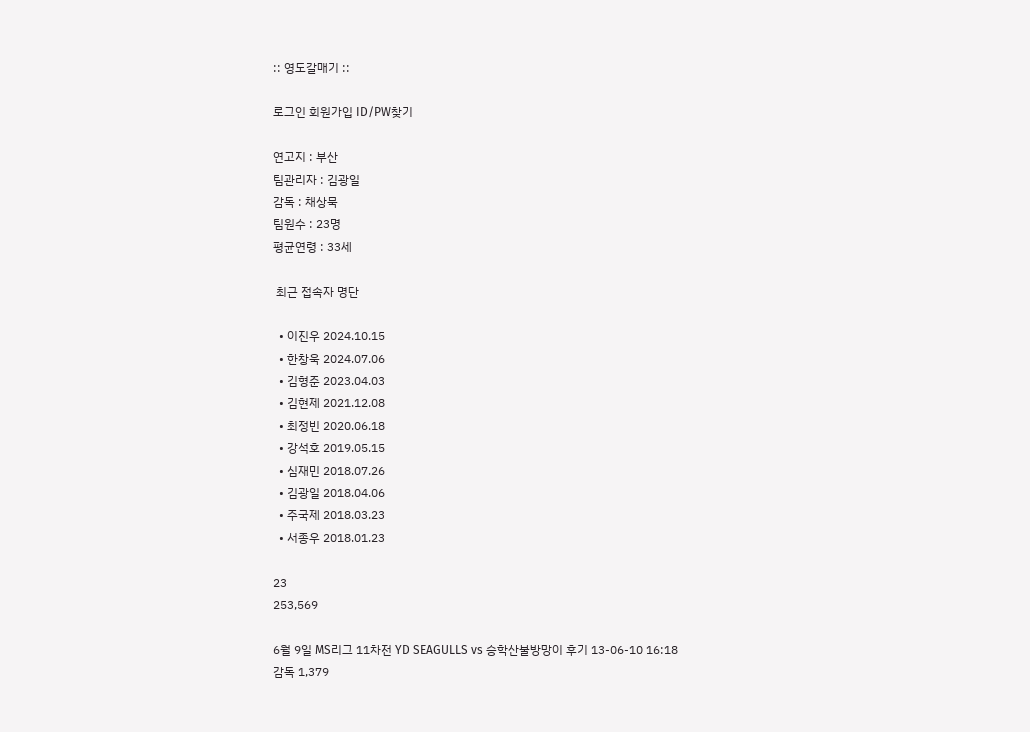:: 영도갈매기 ::

로그인 회원가입 ID/PW찾기

연고지 : 부산
팀관리자 : 김광일
감독 : 채상묵
팀원수 : 23명
평균연령 : 33세

 최근 접속자 명단

  • 이진우 2024.10.15
  • 한창욱 2024.07.06
  • 김형준 2023.04.03
  • 김현제 2021.12.08
  • 최정빈 2020.06.18
  • 강석호 2019.05.15
  • 심재민 2018.07.26
  • 김광일 2018.04.06
  • 주국제 2018.03.23
  • 서종우 2018.01.23

23
253,569

6월 9일 MS리그 11차전 YD SEAGULLS vs 승학산불방망이 후기 13-06-10 16:18
감독 1,379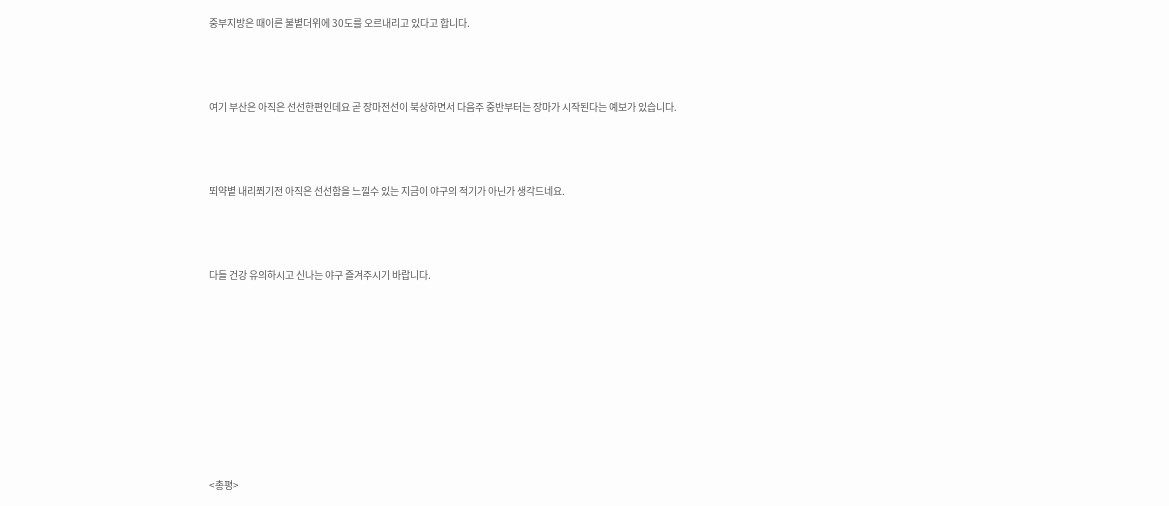중부지방은 때이른 불볕더위에 30도를 오르내리고 있다고 합니다.



여기 부산은 아직은 선선한편인데요 곧 장마전선이 북상하면서 다음주 중반부터는 장마가 시작된다는 예보가 있습니다.



뙤약볕 내리쬐기전 아직은 선선함을 느낄수 있는 지금이 야구의 적기가 아닌가 생각드네요.



다들 건강 유의하시고 신나는 야구 즐겨주시기 바랍니다.









<총평>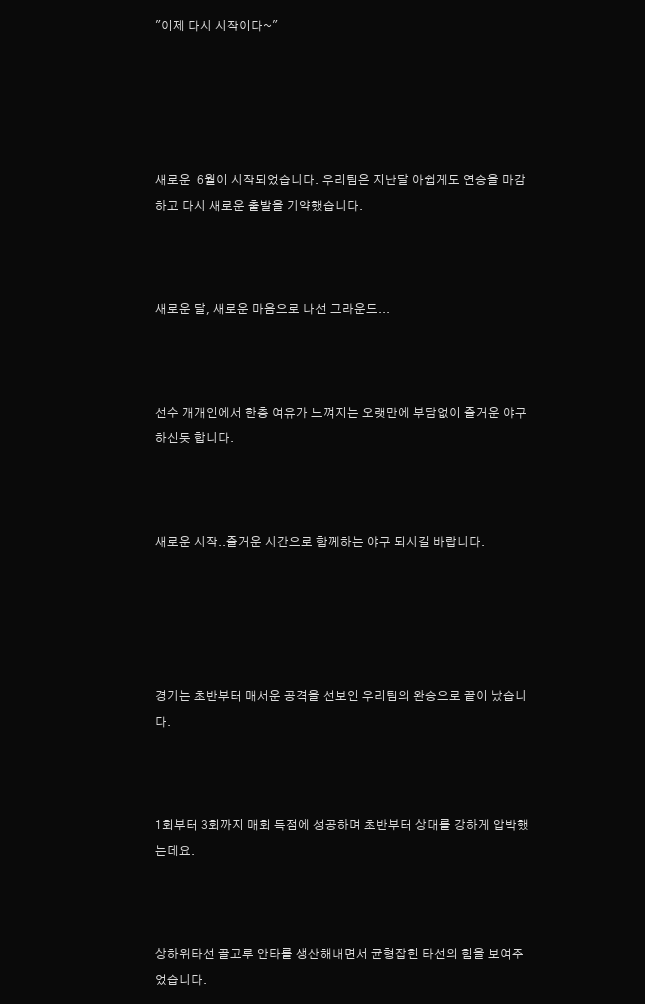"이제 다시 시작이다~"





새로운  6월이 시작되었습니다. 우리팀은 지난달 아쉽게도 연승을 마감하고 다시 새로운 출발을 기약했습니다.



새로운 달, 새로운 마음으로 나선 그라운드...



선수 개개인에서 한층 여유가 느껴지는 오랫만에 부담없이 즐거운 야구 하신듯 합니다.



새로운 시작..즐거운 시간으로 함께하는 야구 되시길 바랍니다.





경기는 초반부터 매서운 공격을 선보인 우리팀의 완승으로 끝이 났습니다.



1회부터 3회까지 매회 득점에 성공하며 초반부터 상대를 강하게 압박했는데요.



상하위타선 골고루 안타를 생산해내면서 균형잡힌 타선의 힘을 보여주었습니다.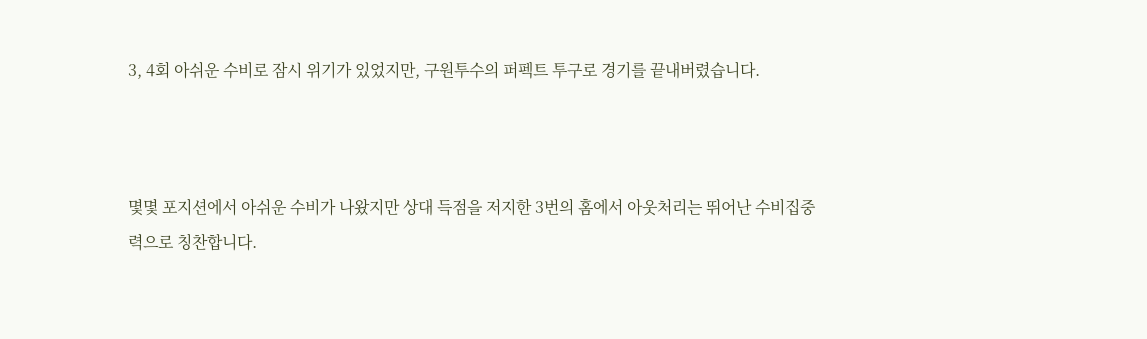3, 4회 아쉬운 수비로 잠시 위기가 있었지만, 구원투수의 퍼펙트 투구로 경기를 끝내버렸습니다.



몇몇 포지션에서 아쉬운 수비가 나왔지만 상대 득점을 저지한 3번의 홈에서 아웃처리는 뛰어난 수비집중력으로 칭찬합니다.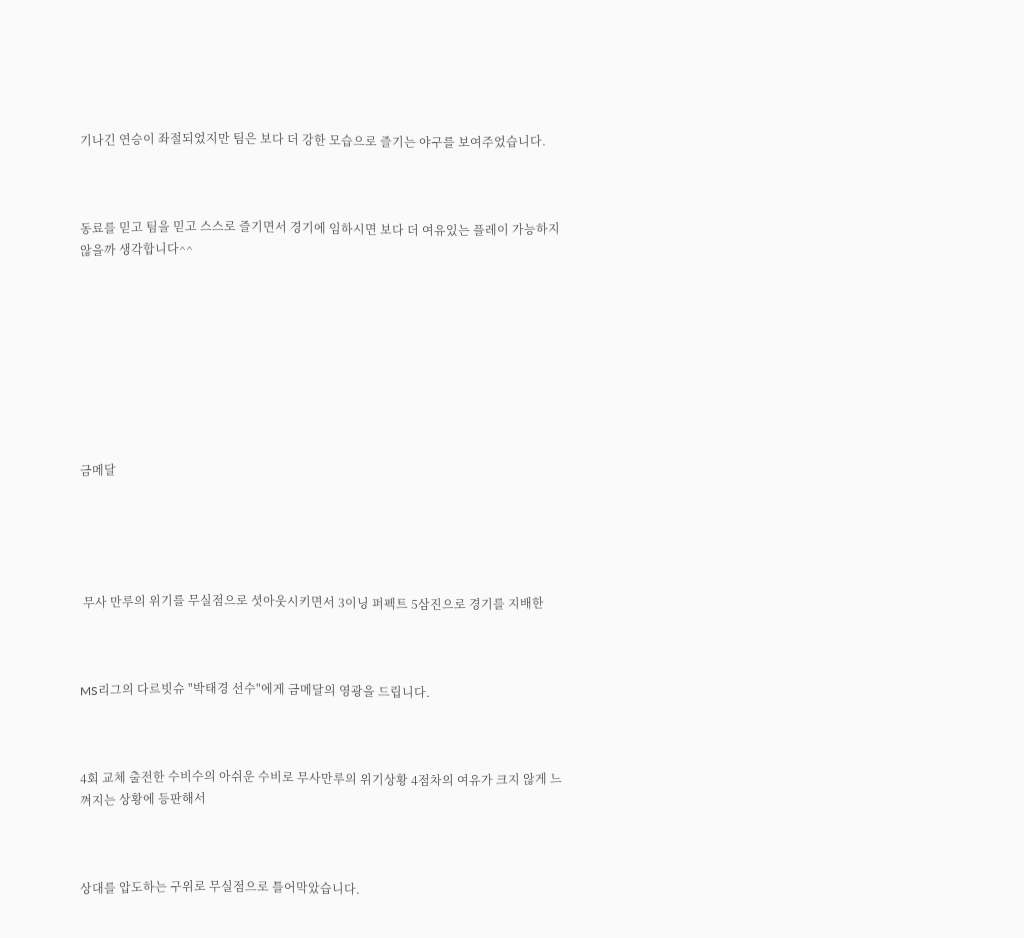기나긴 연승이 좌절되었지만 팀은 보다 더 강한 모습으로 즐기는 야구를 보여주었습니다.



동료를 믿고 팀을 믿고 스스로 즐기면서 경기에 임하시면 보다 더 여유있는 플레이 가능하지 않을까 생각합니다^^









금메달





 무사 만루의 위기를 무실점으로 셧아웃시키면서 3이닝 퍼펙트 5삼진으로 경기를 지배한



MS리그의 다르빗슈 "박태경 선수"에게 금메달의 영광을 드립니다.



4회 교체 출전한 수비수의 아쉬운 수비로 무사만루의 위기상황 4점차의 여유가 크지 않게 느껴지는 상황에 등판해서



상대를 압도하는 구위로 무실점으로 틀어막았습니다.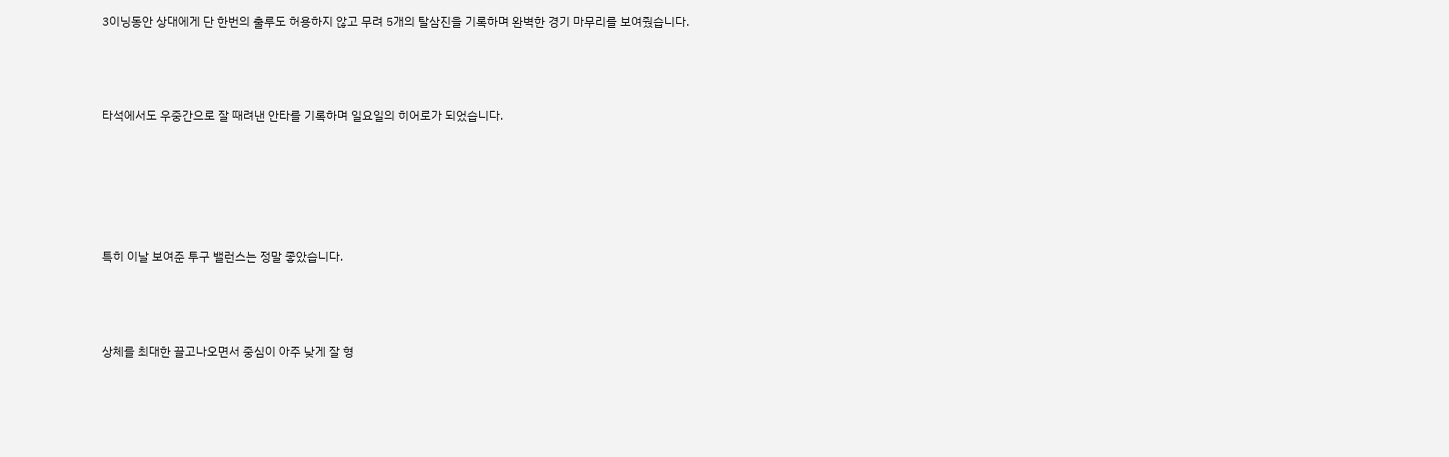3이닝동안 상대에게 단 한번의 출루도 허용하지 않고 무려 5개의 탈삼진을 기록하며 완벽한 경기 마무리를 보여줬습니다.



타석에서도 우중간으로 잘 때려낸 안타를 기록하며 일요일의 히어로가 되었습니다.





특히 이날 보여준 투구 밸런스는 정말 좋았습니다.



상체를 최대한 끌고나오면서 중심이 아주 낮게 잘 형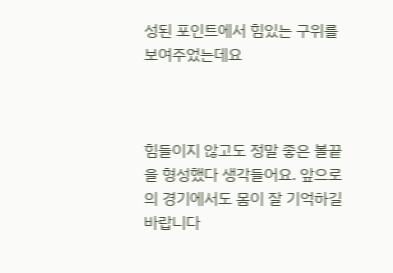성된 포인트에서 힘있는 구위를 보여주었는데요



힘들이지 않고도 정말 좋은 볼끝을 형성했다 생각들어요. 앞으로의 경기에서도 몸이 잘 기억하길 바랍니다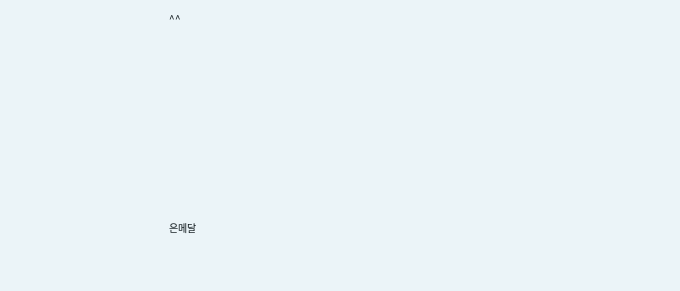^^









은메달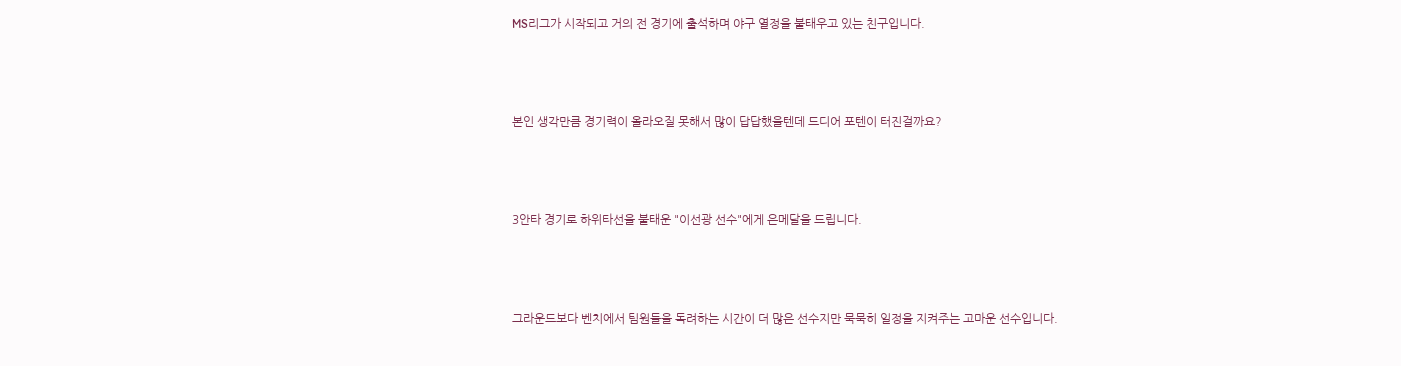MS리그가 시작되고 거의 전 경기에 출석하며 야구 열정을 불태우고 있는 친구입니다.



본인 생각만큼 경기력이 올라오질 못해서 많이 답답했을텐데 드디어 포텐이 터진걸까요?



3안타 경기로 하위타선을 불태운 "이선광 선수"에게 은메달을 드립니다.



그라운드보다 벤치에서 팀원들을 독려하는 시간이 더 많은 선수지만 묵묵히 일정을 지켜주는 고마운 선수입니다.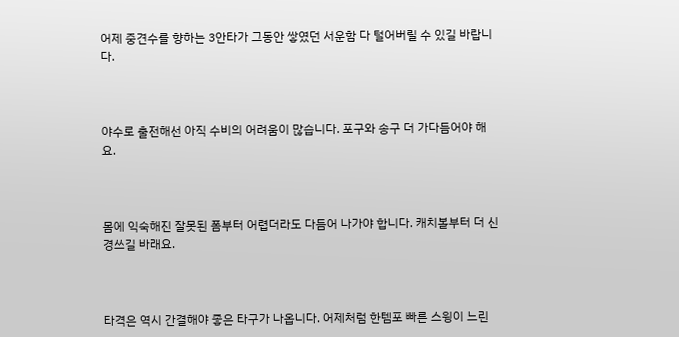어제 중견수를 향하는 3안타가 그동안 쌓였던 서운함 다 털어버릴 수 있길 바랍니다.



야수로 출전해선 아직 수비의 어려움이 많습니다. 포구와 송구 더 가다듬어야 해요.



몸에 익숙해진 잘못된 폼부터 어렵더라도 다듬어 나가야 합니다. 캐치볼부터 더 신경쓰길 바래요.



타격은 역시 간결해야 좋은 타구가 나옵니다. 어제처럼 한템포 빠른 스윙이 느린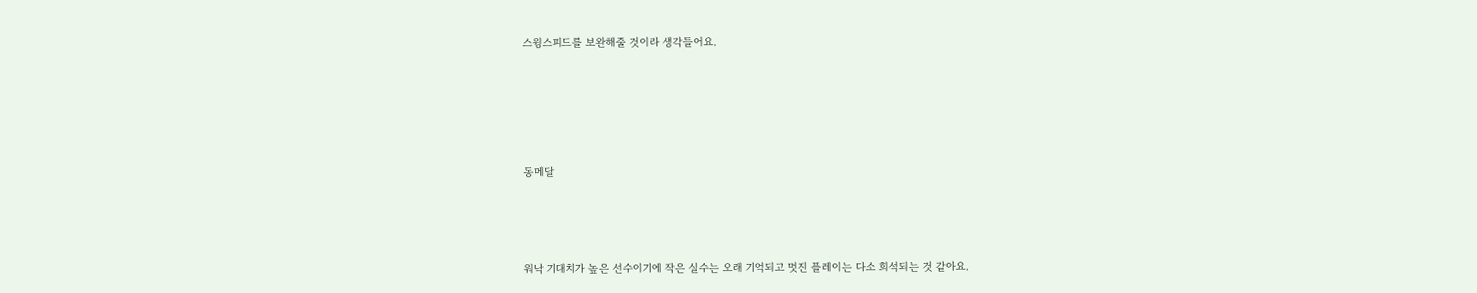스윙스피드를 보완해줄 것이라 생각들어요.







동메달





워낙 기대치가 높은 선수이기에 작은 실수는 오래 기억되고 멋진 플레이는 다소 희석되는 것 같아요.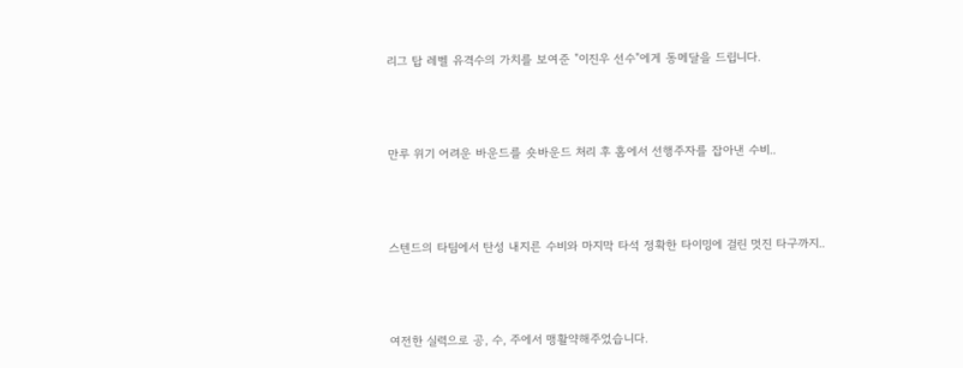리그 탑 레벨 유격수의 가치를 보여준 "이진우 선수"에게 동메달을 드립니다.



만루 위기 어려운 바운드를 숏바운드 처리 후 홈에서 선행주자를 잡아낸 수비..



스텐드의 타팀에서 탄성 내지른 수비와 마지막 타석 정확한 타이밍에 걸린 멋진 타구까지..



여전한 실력으로 공, 수, 주에서 맹활약해주었습니다.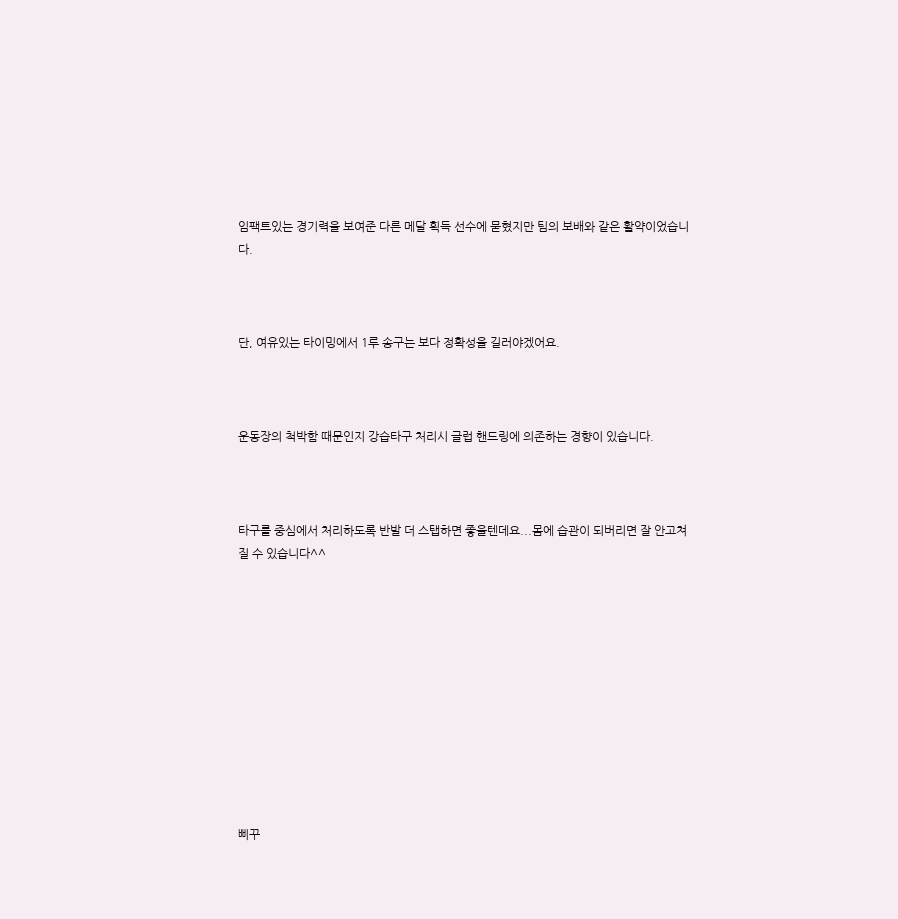임팩트있는 경기력을 보여준 다른 메달 획득 선수에 묻혔지만 팀의 보배와 같은 활약이었습니다.



단, 여유있는 타이밍에서 1루 송구는 보다 정확성을 길러야겠어요.



운동장의 척박함 때문인지 강습타구 처리시 글럽 핸드링에 의존하는 경향이 있습니다.



타구를 중심에서 처리하도록 반발 더 스탭하면 좋을텐데요...몸에 습관이 되버리면 잘 안고쳐 질 수 있습니다^^











삐꾸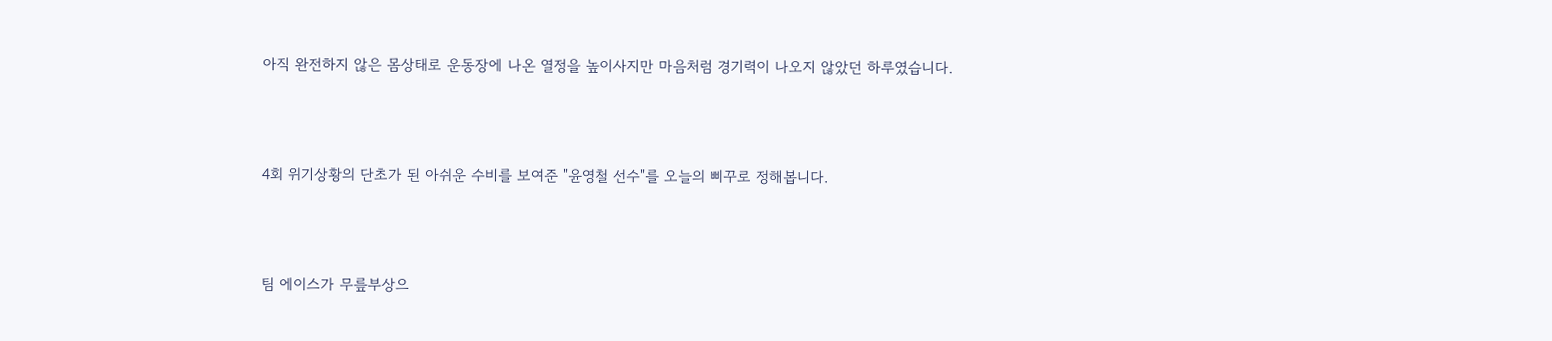아직 완전하지 않은 몸상태로 운동장에 나온 열정을 높이사지만 마음처럼 경기력이 나오지 않았던 하루였습니다.



4회 위기상황의 단초가 된 아쉬운 수비를 보여준 "윤영철 선수"를 오늘의 삐꾸로 정해봅니다.



팀 에이스가 무릎부상으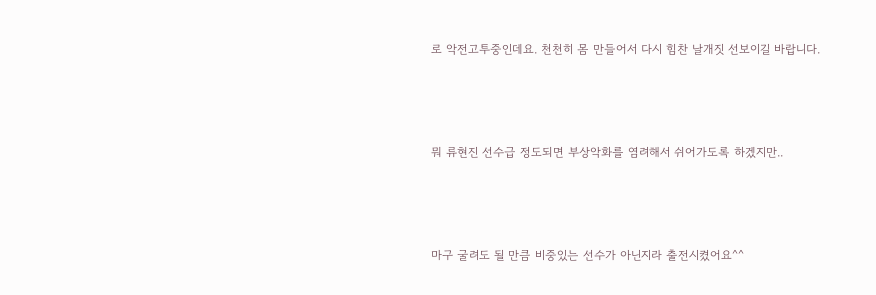로 악전고투중인데요. 천천히 몸 만들어서 다시 힘찬 날개짓 선보이길 바랍니다.



뭐 류현진 선수급 정도되면 부상악화를 염려해서 쉬어가도록 하겠지만..



마구 굴려도 될 만큼 비중있는 선수가 아닌지라 출전시켰어요^^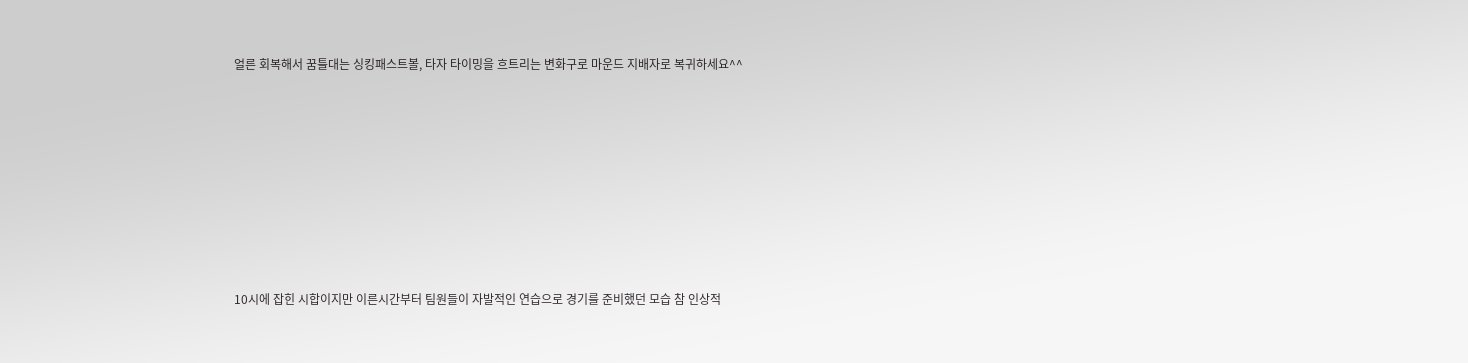얼른 회복해서 꿈틀대는 싱킹패스트볼, 타자 타이밍을 흐트리는 변화구로 마운드 지배자로 복귀하세요^^











10시에 잡힌 시합이지만 이른시간부터 팀원들이 자발적인 연습으로 경기를 준비했던 모습 참 인상적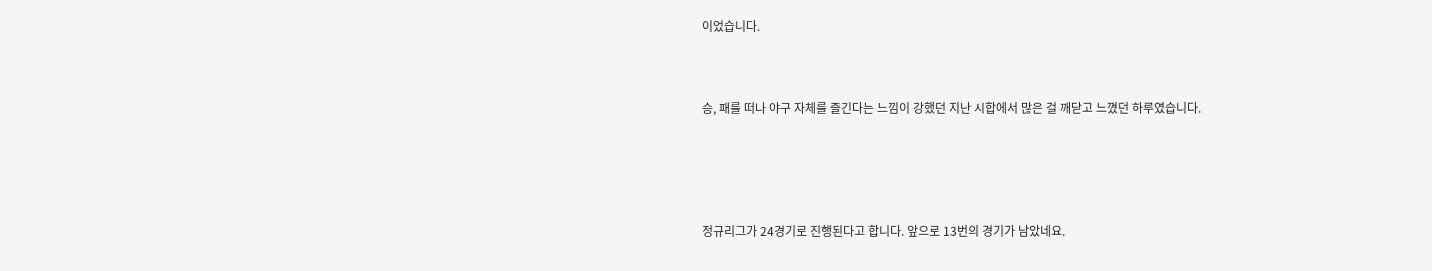이었습니다.



승, 패를 떠나 야구 자체를 즐긴다는 느낌이 강했던 지난 시합에서 많은 걸 깨닫고 느꼈던 하루였습니다.





정규리그가 24경기로 진행된다고 합니다. 앞으로 13번의 경기가 남았네요.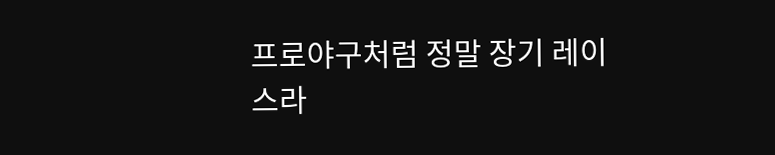프로야구처럼 정말 장기 레이스라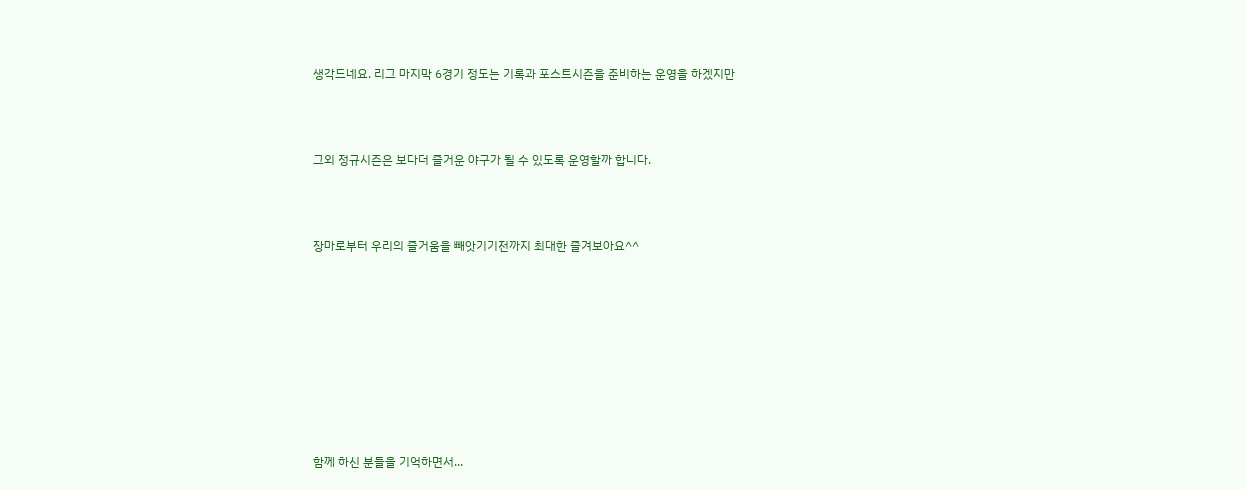생각드네요. 리그 마지막 6경기 정도는 기록과 포스트시즌을 준비하는 운영을 하겠지만



그외 정규시즌은 보다더 즐거운 야구가 될 수 있도록 운영할까 합니다.



장마로부터 우리의 즐거움을 빼앗기기전까지 최대한 즐겨보아요^^









함께 하신 분들을 기억하면서...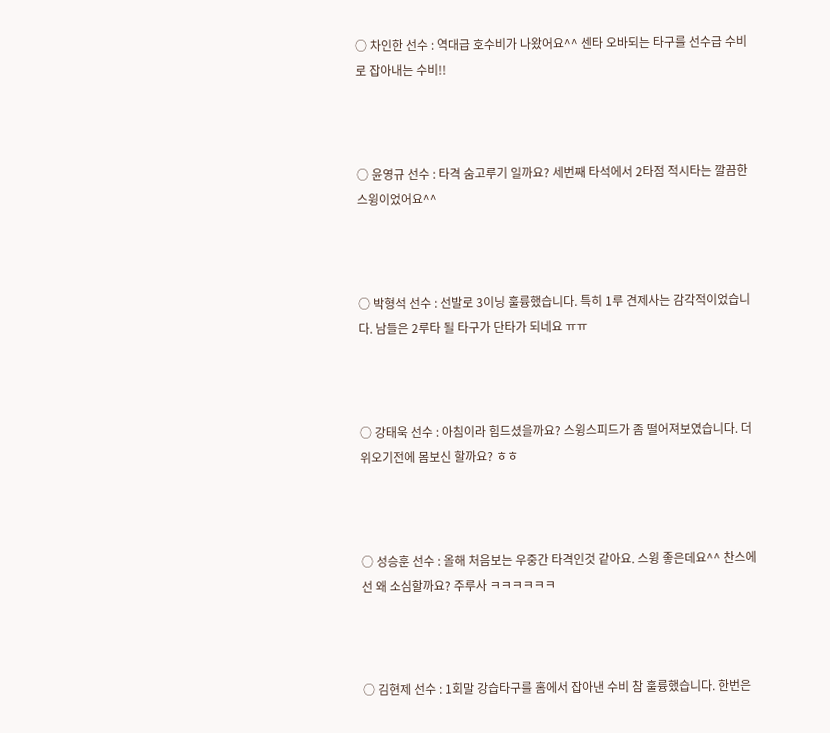○ 차인한 선수 : 역대급 호수비가 나왔어요^^ 센타 오바되는 타구를 선수급 수비로 잡아내는 수비!!



○ 윤영규 선수 : 타격 숨고루기 일까요? 세번째 타석에서 2타점 적시타는 깔끔한 스윙이었어요^^



○ 박형석 선수 : 선발로 3이닝 훌륭했습니다. 특히 1루 견제사는 감각적이었습니다. 남들은 2루타 될 타구가 단타가 되네요 ㅠㅠ



○ 강태욱 선수 : 아침이라 힘드셨을까요? 스윙스피드가 좀 떨어져보였습니다. 더위오기전에 몸보신 할까요? ㅎㅎ



○ 성승훈 선수 : 올해 처음보는 우중간 타격인것 같아요. 스윙 좋은데요^^ 찬스에선 왜 소심할까요? 주루사 ㅋㅋㅋㅋㅋㅋ



○ 김현제 선수 : 1회말 강습타구를 홈에서 잡아낸 수비 참 훌륭했습니다. 한번은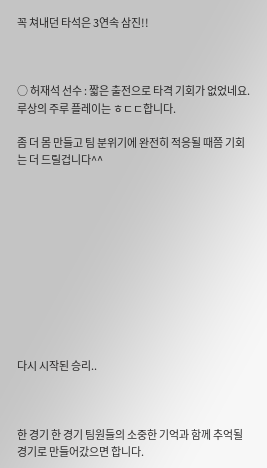꼭 쳐내던 타석은 3연속 삼진!!



○ 허재석 선수 : 짧은 출전으로 타격 기회가 없었네요. 루상의 주루 플레이는 ㅎㄷㄷ합니다.

좀 더 몸 만들고 팀 분위기에 완전히 적응될 때쯤 기회는 더 드릴겁니다^^











다시 시작된 승리..



한 경기 한 경기 팀원들의 소중한 기억과 함께 추억될 경기로 만들어갔으면 합니다.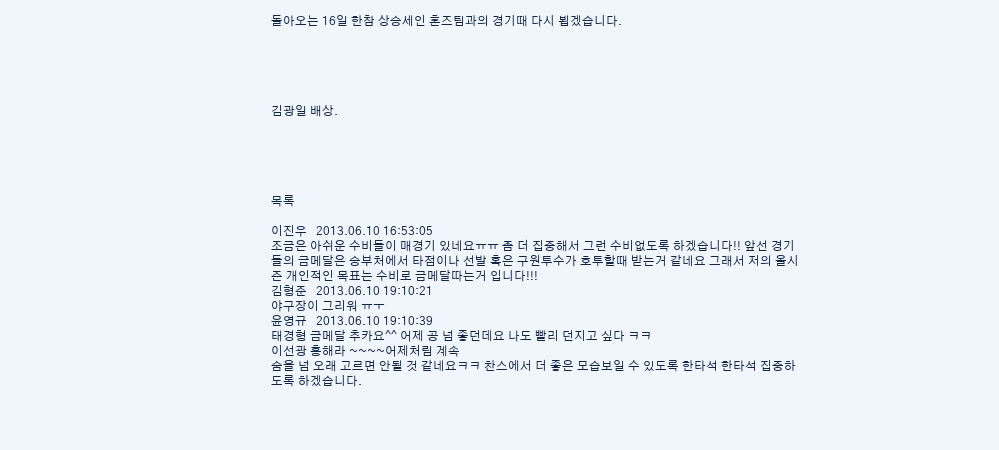돌아오는 16일 한참 상승세인 혼즈팀과의 경기때 다시 뵙겠습니다.





김광일 배상.





목록

이진우   2013.06.10 16:53:05
조금은 아쉬운 수비들이 매경기 있네요ㅠㅠ 좀 더 집중해서 그런 수비없도록 하겠습니다!! 앞선 경기들의 금메달은 승부처에서 타점이나 선발 혹은 구원투수가 호투할때 받는거 같네요 그래서 저의 올시즌 개인적인 목표는 수비로 금메달따는거 입니다!!!
김형준   2013.06.10 19:10:21
야구장이 그리워 ㅠㅜ
윤영규   2013.06.10 19:10:39
태경형 금메달 추카요^^ 어제 공 넘 좋던데요 나도 빨리 던지고 싶다 ㅋㅋ
이선광 흥해라 ~~~~어제처림 계속
숨을 넘 오래 고르면 안될 것 같네요ㅋㅋ 찬스에서 더 좋은 모습보일 수 있도록 한타석 한타석 집중하도록 하겠습니다.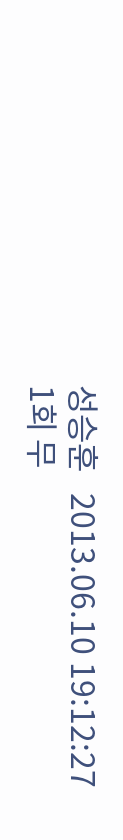성승훈   2013.06.10 19:12:27
1회 무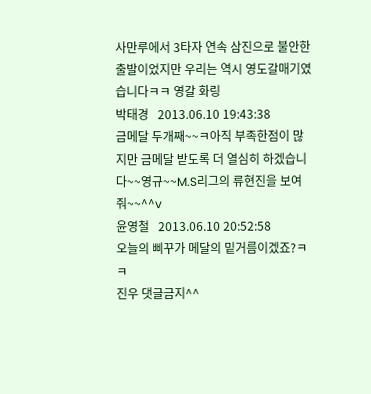사만루에서 3타자 연속 삼진으로 불안한 출발이었지만 우리는 역시 영도갈매기였습니다ㅋㅋ 영갈 화링
박태경   2013.06.10 19:43:38
금메달 두개째~~ㅋ아직 부족한점이 많지만 금메달 받도록 더 열심히 하겠습니다~~영규~~M.S리그의 류현진을 보여줘~~^^v
윤영철   2013.06.10 20:52:58
오늘의 삐꾸가 메달의 밑거름이겠죠?ㅋㅋ
진우 댓글금지^^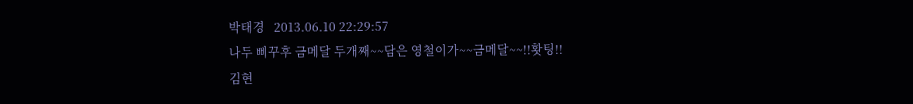박태경   2013.06.10 22:29:57
나두 삐꾸후 금메달 두개째~~담은 영철이가~~금메달~~!!홧팅!!
김현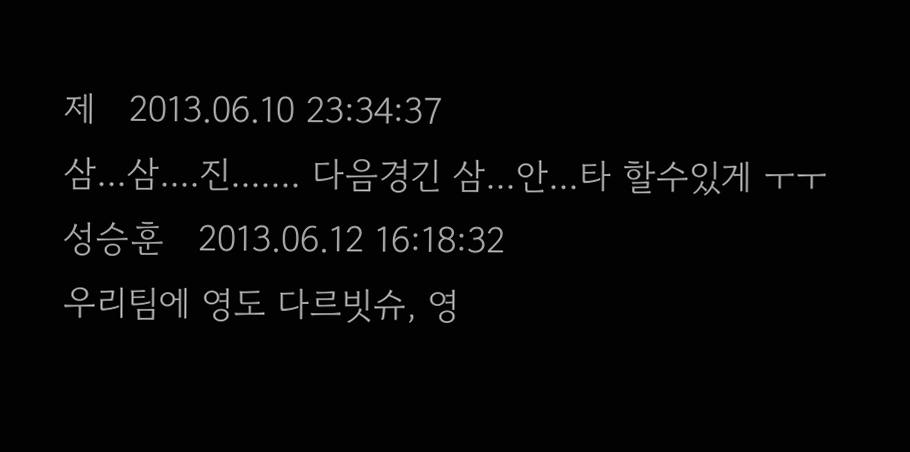제   2013.06.10 23:34:37
삼...삼....진....... 다음경긴 삼...안...타 할수있게 ㅜㅜ
성승훈   2013.06.12 16:18:32
우리팀에 영도 다르빗슈, 영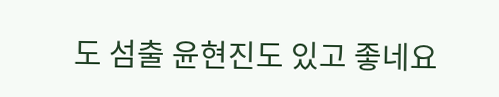도 섬출 윤현진도 있고 좋네요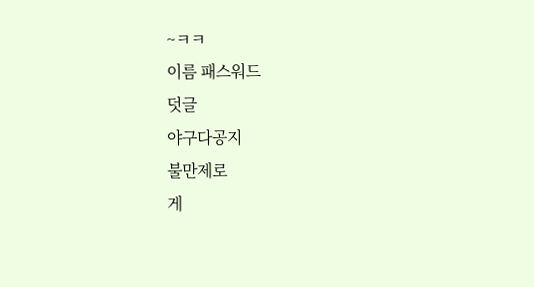~ㅋㅋ
이름 패스워드
덧글
야구다공지
불만제로
게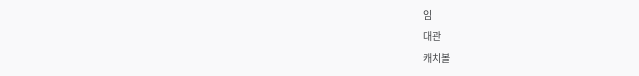임
대관
캐치볼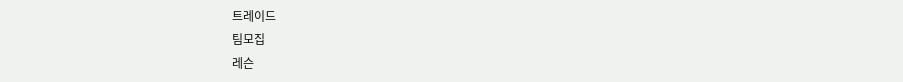트레이드
팀모집
레슨